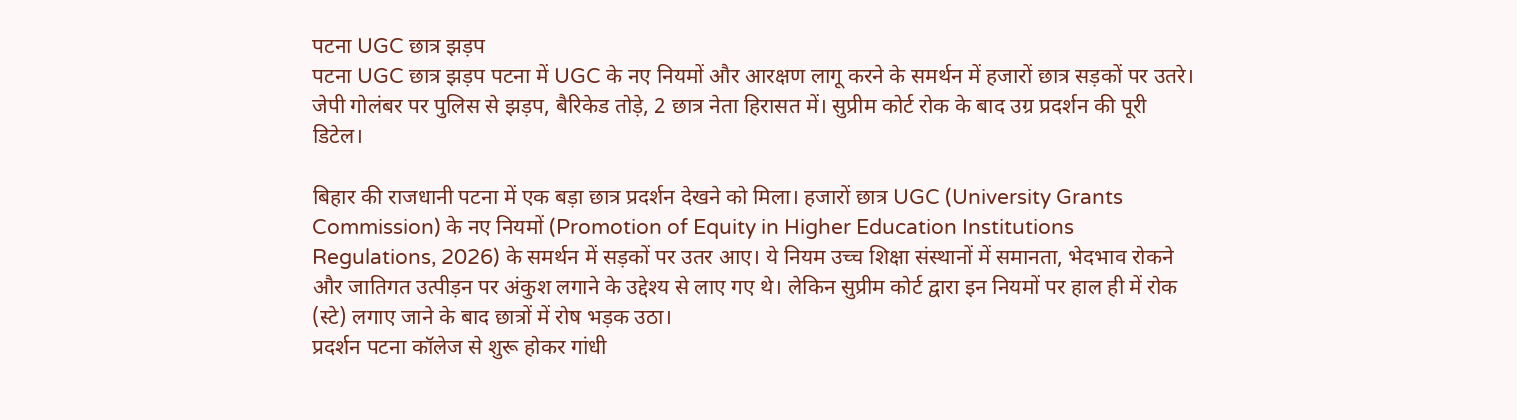पटना UGC छात्र झड़प
पटना UGC छात्र झड़प पटना में UGC के नए नियमों और आरक्षण लागू करने के समर्थन में हजारों छात्र सड़कों पर उतरे। जेपी गोलंबर पर पुलिस से झड़प, बैरिकेड तोड़े, 2 छात्र नेता हिरासत में। सुप्रीम कोर्ट रोक के बाद उग्र प्रदर्शन की पूरी डिटेल।

बिहार की राजधानी पटना में एक बड़ा छात्र प्रदर्शन देखने को मिला। हजारों छात्र UGC (University Grants Commission) के नए नियमों (Promotion of Equity in Higher Education Institutions Regulations, 2026) के समर्थन में सड़कों पर उतर आए। ये नियम उच्च शिक्षा संस्थानों में समानता, भेदभाव रोकने और जातिगत उत्पीड़न पर अंकुश लगाने के उद्देश्य से लाए गए थे। लेकिन सुप्रीम कोर्ट द्वारा इन नियमों पर हाल ही में रोक (स्टे) लगाए जाने के बाद छात्रों में रोष भड़क उठा।
प्रदर्शन पटना कॉलेज से शुरू होकर गांधी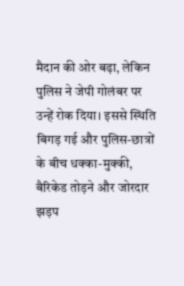मैदान की ओर बढ़ा, लेकिन पुलिस ने जेपी गोलंबर पर उन्हें रोक दिया। इससे स्थिति बिगड़ गई और पुलिस-छात्रों के बीच धक्का-मुक्की, बैरिकेड तोड़ने और जोरदार झड़प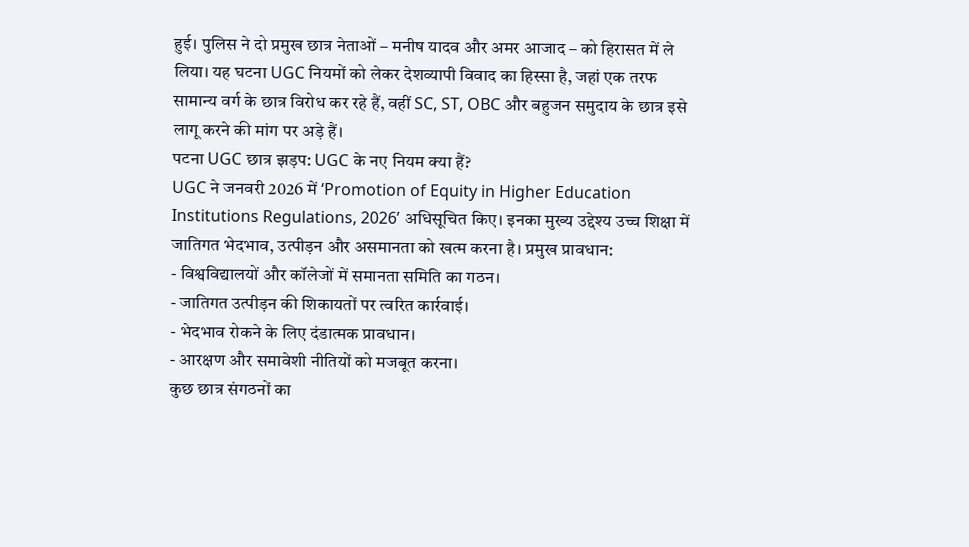हुई। पुलिस ने दो प्रमुख छात्र नेताओं – मनीष यादव और अमर आजाद – को हिरासत में ले लिया। यह घटना UGC नियमों को लेकर देशव्यापी विवाद का हिस्सा है, जहां एक तरफ सामान्य वर्ग के छात्र विरोध कर रहे हैं, वहीं SC, ST, OBC और बहुजन समुदाय के छात्र इसे लागू करने की मांग पर अड़े हैं।
पटना UGC छात्र झड़प: UGC के नए नियम क्या हैं?
UGC ने जनवरी 2026 में ‘Promotion of Equity in Higher Education Institutions Regulations, 2026’ अधिसूचित किए। इनका मुख्य उद्देश्य उच्च शिक्षा में जातिगत भेदभाव, उत्पीड़न और असमानता को खत्म करना है। प्रमुख प्रावधान:
- विश्वविद्यालयों और कॉलेजों में समानता समिति का गठन।
- जातिगत उत्पीड़न की शिकायतों पर त्वरित कार्रवाई।
- भेदभाव रोकने के लिए दंडात्मक प्रावधान।
- आरक्षण और समावेशी नीतियों को मजबूत करना।
कुछ छात्र संगठनों का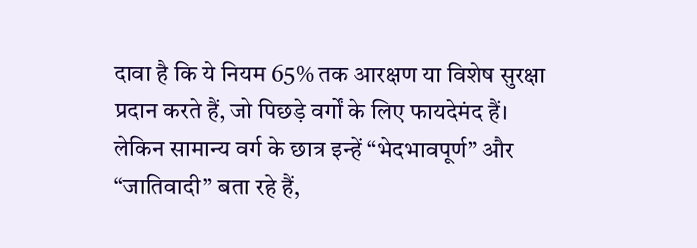दावा है कि ये नियम 65% तक आरक्षण या विशेष सुरक्षा प्रदान करते हैं, जो पिछड़े वर्गों के लिए फायदेमंद हैं। लेकिन सामान्य वर्ग के छात्र इन्हें “भेदभावपूर्ण” और “जातिवादी” बता रहे हैं,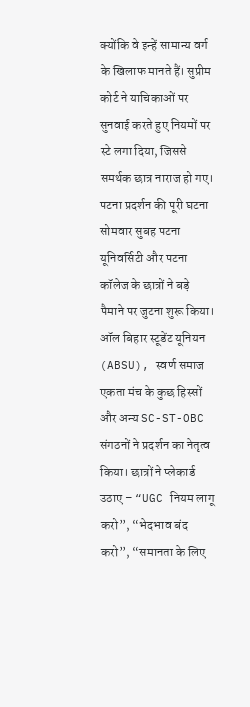क्योंकि वे इन्हें सामान्य वर्ग के खिलाफ मानते हैं। सुप्रीम कोर्ट ने याचिकाओं पर सुनवाई करते हुए नियमों पर स्टे लगा दिया, जिससे समर्थक छात्र नाराज हो गए।
पटना प्रदर्शन की पूरी घटना
सोमवार सुबह पटना यूनिवर्सिटी और पटना कॉलेज के छात्रों ने बड़े पैमाने पर जुटना शुरू किया। ऑल बिहार स्टूडेंट यूनियन (ABSU), स्वर्ण समाज एकता मंच के कुछ हिस्सों और अन्य SC-ST-OBC संगठनों ने प्रदर्शन का नेतृत्व किया। छात्रों ने प्लेकार्ड उठाए – “UGC नियम लागू करो”, “भेदभाव बंद करो”, “समानता के लिए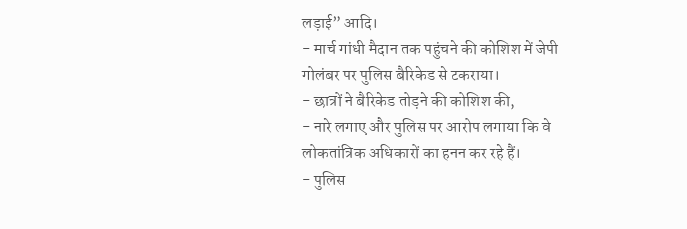लड़ाई” आदि।
- मार्च गांधी मैदान तक पहुंचने की कोशिश में जेपी गोलंबर पर पुलिस बैरिकेड से टकराया।
- छात्रों ने बैरिकेड तोड़ने की कोशिश की,
- नारे लगाए और पुलिस पर आरोप लगाया कि वे लोकतांत्रिक अधिकारों का हनन कर रहे हैं।
- पुलिस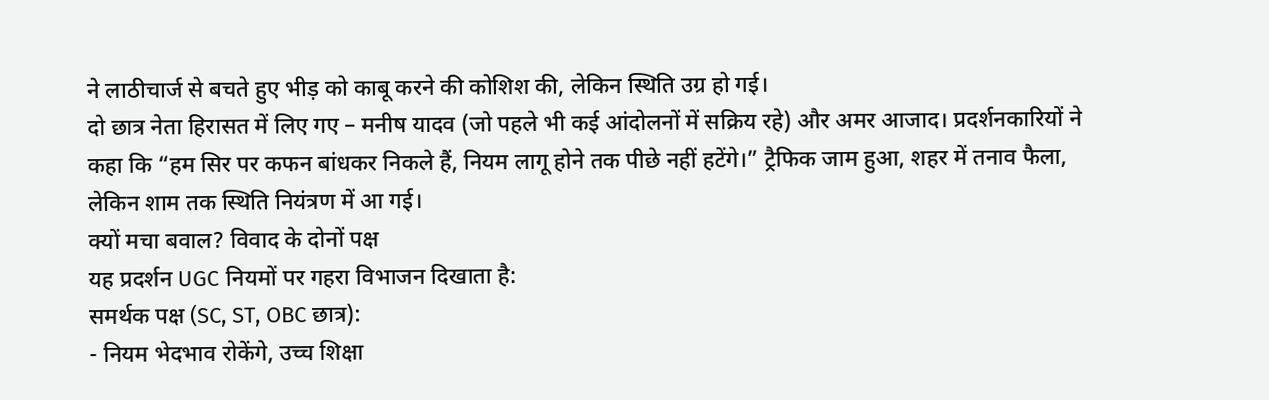ने लाठीचार्ज से बचते हुए भीड़ को काबू करने की कोशिश की, लेकिन स्थिति उग्र हो गई।
दो छात्र नेता हिरासत में लिए गए – मनीष यादव (जो पहले भी कई आंदोलनों में सक्रिय रहे) और अमर आजाद। प्रदर्शनकारियों ने कहा कि “हम सिर पर कफन बांधकर निकले हैं, नियम लागू होने तक पीछे नहीं हटेंगे।” ट्रैफिक जाम हुआ, शहर में तनाव फैला, लेकिन शाम तक स्थिति नियंत्रण में आ गई।
क्यों मचा बवाल? विवाद के दोनों पक्ष
यह प्रदर्शन UGC नियमों पर गहरा विभाजन दिखाता है:
समर्थक पक्ष (SC, ST, OBC छात्र):
- नियम भेदभाव रोकेंगे, उच्च शिक्षा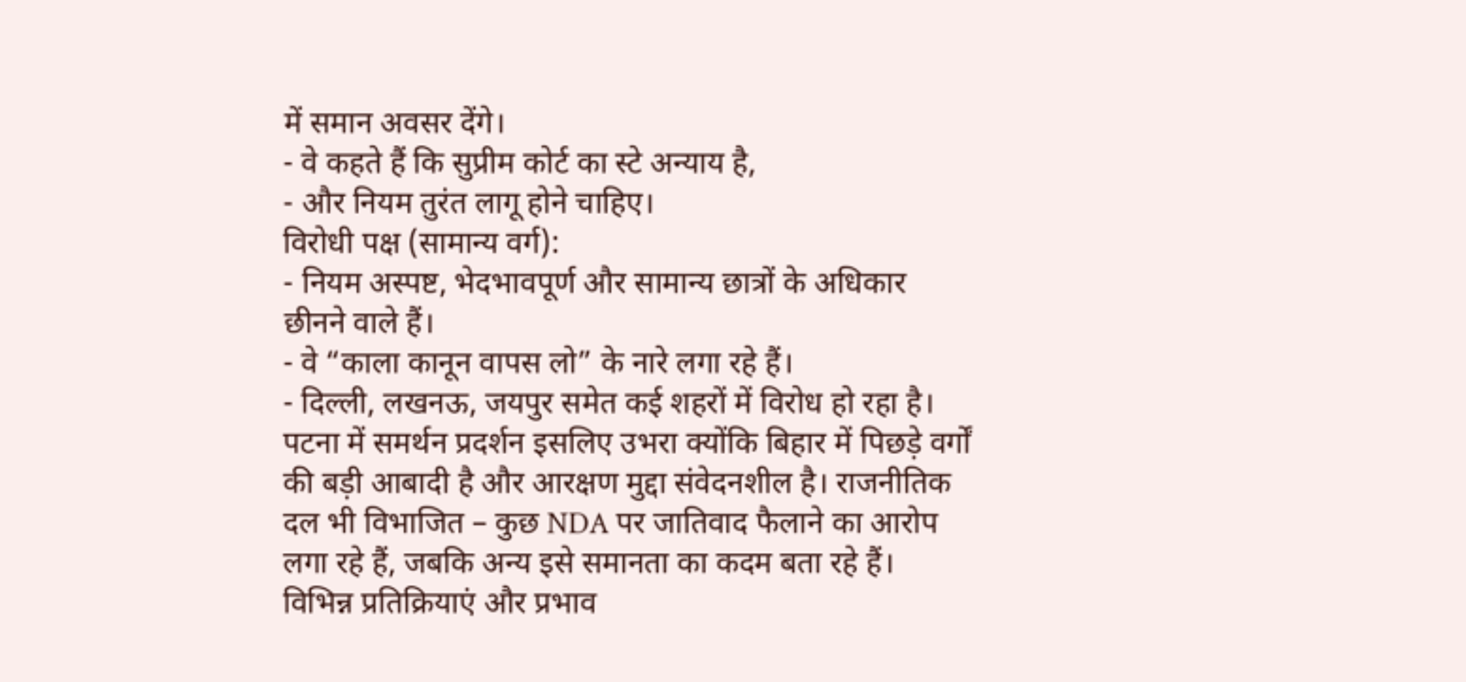में समान अवसर देंगे।
- वे कहते हैं कि सुप्रीम कोर्ट का स्टे अन्याय है,
- और नियम तुरंत लागू होने चाहिए।
विरोधी पक्ष (सामान्य वर्ग):
- नियम अस्पष्ट, भेदभावपूर्ण और सामान्य छात्रों के अधिकार छीनने वाले हैं।
- वे “काला कानून वापस लो” के नारे लगा रहे हैं।
- दिल्ली, लखनऊ, जयपुर समेत कई शहरों में विरोध हो रहा है।
पटना में समर्थन प्रदर्शन इसलिए उभरा क्योंकि बिहार में पिछड़े वर्गों की बड़ी आबादी है और आरक्षण मुद्दा संवेदनशील है। राजनीतिक दल भी विभाजित – कुछ NDA पर जातिवाद फैलाने का आरोप लगा रहे हैं, जबकि अन्य इसे समानता का कदम बता रहे हैं।
विभिन्न प्रतिक्रियाएं और प्रभाव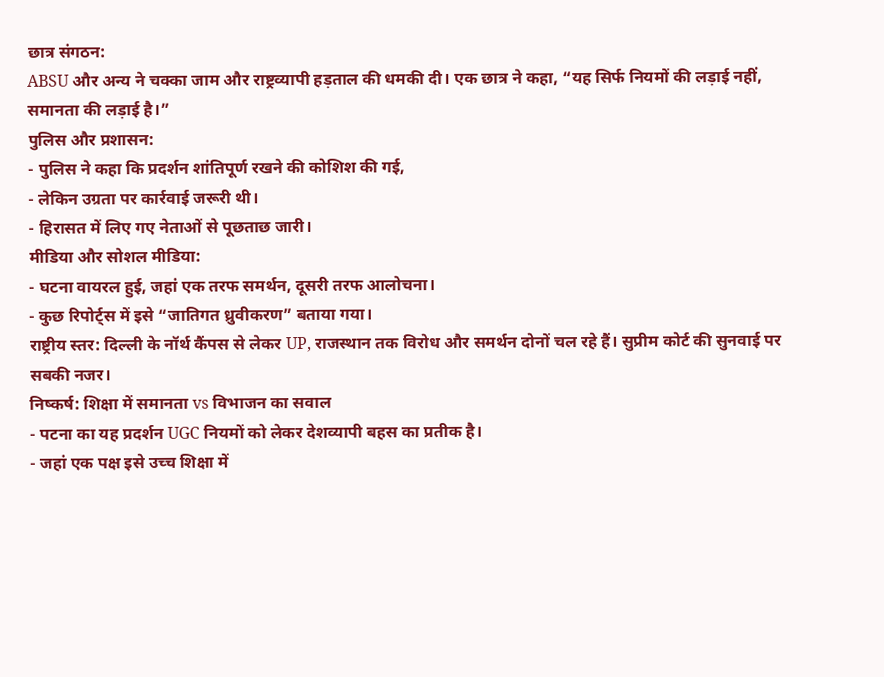छात्र संगठन:
ABSU और अन्य ने चक्का जाम और राष्ट्रव्यापी हड़ताल की धमकी दी। एक छात्र ने कहा, “यह सिर्फ नियमों की लड़ाई नहीं, समानता की लड़ाई है।”
पुलिस और प्रशासन:
- पुलिस ने कहा कि प्रदर्शन शांतिपूर्ण रखने की कोशिश की गई,
- लेकिन उग्रता पर कार्रवाई जरूरी थी।
- हिरासत में लिए गए नेताओं से पूछताछ जारी।
मीडिया और सोशल मीडिया:
- घटना वायरल हुई, जहां एक तरफ समर्थन, दूसरी तरफ आलोचना।
- कुछ रिपोर्ट्स में इसे “जातिगत ध्रुवीकरण” बताया गया।
राष्ट्रीय स्तर: दिल्ली के नॉर्थ कैंपस से लेकर UP, राजस्थान तक विरोध और समर्थन दोनों चल रहे हैं। सुप्रीम कोर्ट की सुनवाई पर सबकी नजर।
निष्कर्ष: शिक्षा में समानता vs विभाजन का सवाल
- पटना का यह प्रदर्शन UGC नियमों को लेकर देशव्यापी बहस का प्रतीक है।
- जहां एक पक्ष इसे उच्च शिक्षा में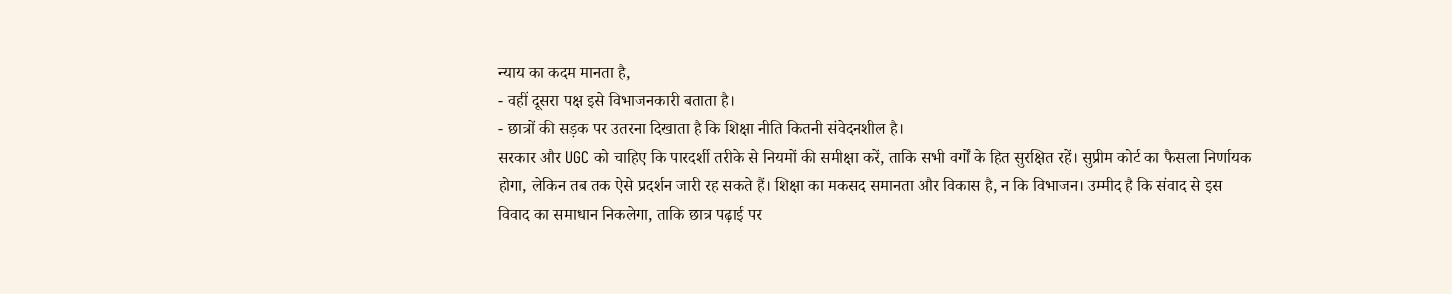न्याय का कदम मानता है,
- वहीं दूसरा पक्ष इसे विभाजनकारी बताता है।
- छात्रों की सड़क पर उतरना दिखाता है कि शिक्षा नीति कितनी संवेदनशील है।
सरकार और UGC को चाहिए कि पारदर्शी तरीके से नियमों की समीक्षा करें, ताकि सभी वर्गों के हित सुरक्षित रहें। सुप्रीम कोर्ट का फैसला निर्णायक होगा, लेकिन तब तक ऐसे प्रदर्शन जारी रह सकते हैं। शिक्षा का मकसद समानता और विकास है, न कि विभाजन। उम्मीद है कि संवाद से इस विवाद का समाधान निकलेगा, ताकि छात्र पढ़ाई पर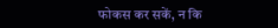फोकस कर सकें, न कि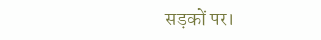सड़कों पर।